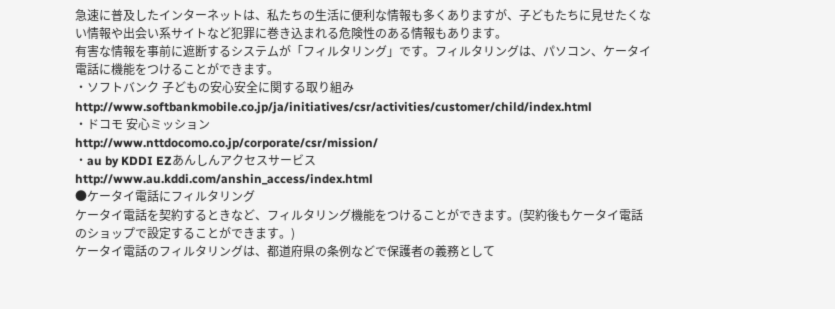急速に普及したインターネットは、私たちの生活に便利な情報も多くありますが、子どもたちに見せたくない情報や出会い系サイトなど犯罪に巻き込まれる危険性のある情報もあります。
有害な情報を事前に遮断するシステムが「フィルタリング」です。フィルタリングは、パソコン、ケータイ電話に機能をつけることができます。
・ソフトバンク 子どもの安心安全に関する取り組み
http://www.softbankmobile.co.jp/ja/initiatives/csr/activities/customer/child/index.html
・ドコモ 安心ミッション
http://www.nttdocomo.co.jp/corporate/csr/mission/
・au by KDDI EZあんしんアクセスサービス
http://www.au.kddi.com/anshin_access/index.html
●ケータイ電話にフィルタリング
ケータイ電話を契約するときなど、フィルタリング機能をつけることができます。(契約後もケータイ電話のショップで設定することができます。)
ケータイ電話のフィルタリングは、都道府県の条例などで保護者の義務として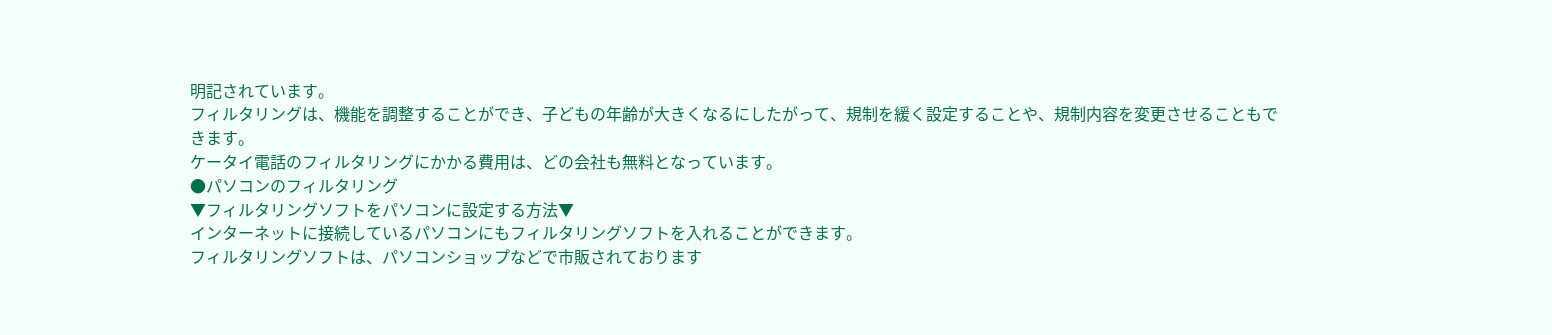明記されています。
フィルタリングは、機能を調整することができ、子どもの年齢が大きくなるにしたがって、規制を緩く設定することや、規制内容を変更させることもできます。
ケータイ電話のフィルタリングにかかる費用は、どの会社も無料となっています。
●パソコンのフィルタリング
▼フィルタリングソフトをパソコンに設定する方法▼
インターネットに接続しているパソコンにもフィルタリングソフトを入れることができます。
フィルタリングソフトは、パソコンショップなどで市販されております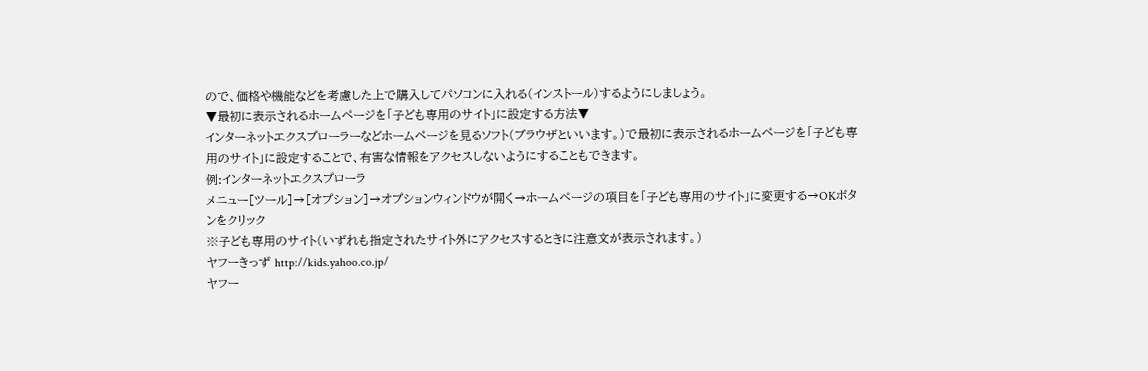ので、価格や機能などを考慮した上で購入してパソコンに入れる(インストール)するようにしましょう。
▼最初に表示されるホームページを「子ども専用のサイト」に設定する方法▼
インターネットエクスプローラーなどホームページを見るソフト(ブラウザといいます。)で最初に表示されるホームページを「子ども専用のサイト」に設定することで、有害な情報をアクセスしないようにすることもできます。
例:インターネットエクスプローラ
メニュー[ツール]→[オプション]→オプションウィンドウが開く→ホームページの項目を「子ども専用のサイト」に変更する→OKボタンをクリック
※子ども専用のサイト(いずれも指定されたサイト外にアクセスするときに注意文が表示されます。)
ヤフーきっず http://kids.yahoo.co.jp/
ヤフー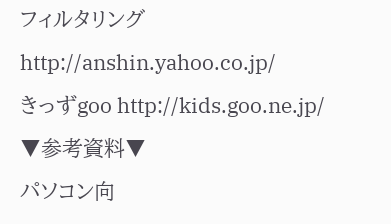フィルタリング http://anshin.yahoo.co.jp/
きっずgoo http://kids.goo.ne.jp/
▼参考資料▼
パソコン向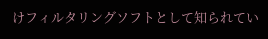けフィルタリングソフトとして知られてい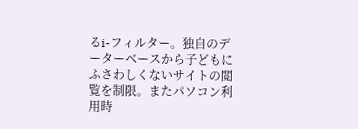るi-フィルター。独自のデーターベースから子どもにふさわしくないサイトの閲覧を制限。またパソコン利用時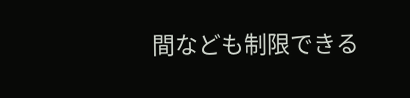間なども制限できる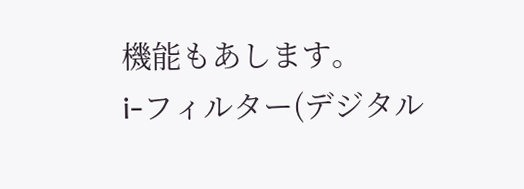機能もあします。
i-フィルター(デジタル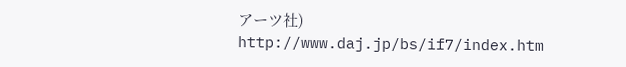アーツ社)
http://www.daj.jp/bs/if7/index.htm